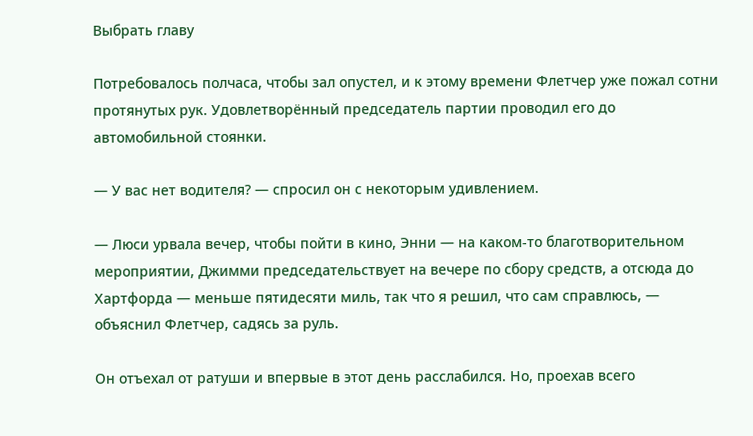Выбрать главу

Потребовалось полчаса, чтобы зал опустел, и к этому времени Флетчер уже пожал сотни протянутых рук. Удовлетворённый председатель партии проводил его до автомобильной стоянки.

— У вас нет водителя? — спросил он с некоторым удивлением.

— Люси урвала вечер, чтобы пойти в кино, Энни — на каком-то благотворительном мероприятии, Джимми председательствует на вечере по сбору средств, а отсюда до Хартфорда — меньше пятидесяти миль, так что я решил, что сам справлюсь, — объяснил Флетчер, садясь за руль.

Он отъехал от ратуши и впервые в этот день расслабился. Но, проехав всего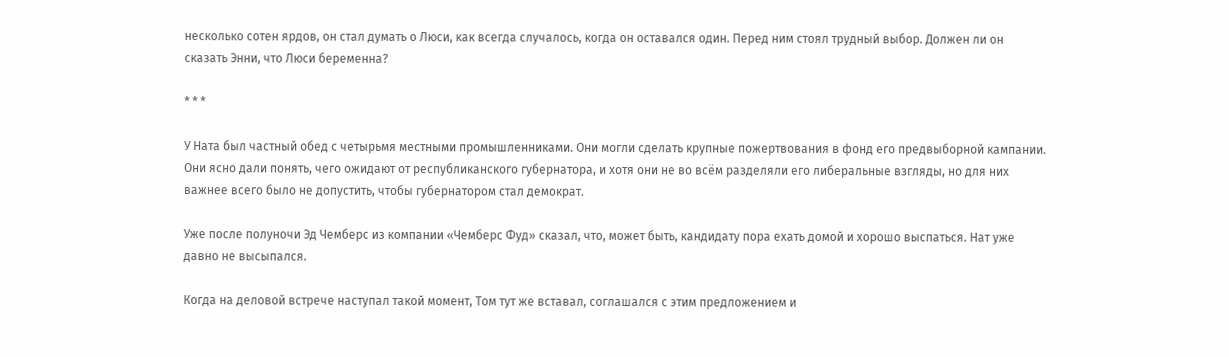несколько сотен ярдов, он стал думать о Люси, как всегда случалось, когда он оставался один. Перед ним стоял трудный выбор. Должен ли он сказать Энни, что Люси беременна?

* * *

У Ната был частный обед с четырьмя местными промышленниками. Они могли сделать крупные пожертвования в фонд его предвыборной кампании. Они ясно дали понять, чего ожидают от республиканского губернатора, и хотя они не во всём разделяли его либеральные взгляды, но для них важнее всего было не допустить, чтобы губернатором стал демократ.

Уже после полуночи Эд Чемберс из компании «Чемберс Фуд» сказал, что, может быть, кандидату пора ехать домой и хорошо выспаться. Нат уже давно не высыпался.

Когда на деловой встрече наступал такой момент, Том тут же вставал, соглашался с этим предложением и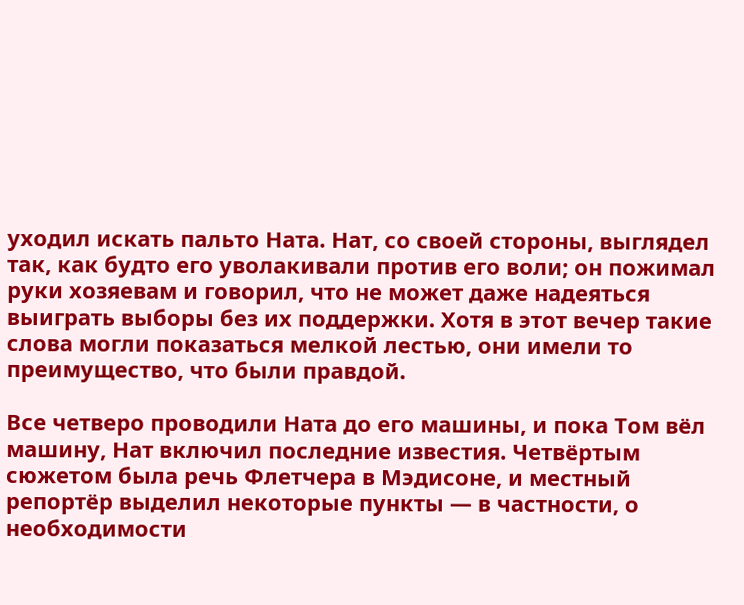уходил искать пальто Ната. Нат, со своей стороны, выглядел так, как будто его уволакивали против его воли; он пожимал руки хозяевам и говорил, что не может даже надеяться выиграть выборы без их поддержки. Хотя в этот вечер такие слова могли показаться мелкой лестью, они имели то преимущество, что были правдой.

Все четверо проводили Ната до его машины, и пока Том вёл машину, Нат включил последние известия. Четвёртым сюжетом была речь Флетчера в Мэдисоне, и местный репортёр выделил некоторые пункты — в частности, о необходимости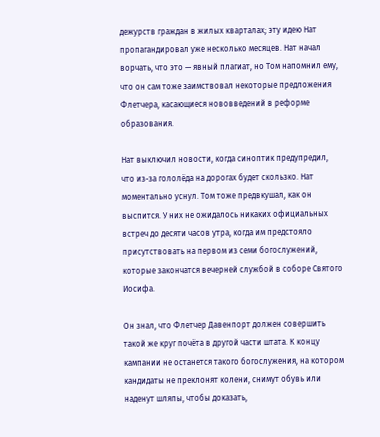дежурств граждан в жилых кварталах; эту идею Нат пропагандировал уже несколько месяцев. Нат начал ворчать, что это — явный плагиат, но Том напомнил ему, что он сам тоже заимствовал некоторые предложения Флетчера, касающиеся нововведений в реформе образования.

Нат выключил новости, когда синоптик предупредил, что из-за гололёда на дорогах будет скользко. Нат моментально уснул. Том тоже предвкушал, как он выспится. У них не ожидалось никаких официальных встреч до десяти часов утра, когда им предстояло присутствовать на первом из семи богослужений, которые закончатся вечерней службой в соборе Святого Иосифа.

Он знал, что Флетчер Давенпорт должен совершить такой же круг почёта в другой части штата. К концу кампании не останется такого богослужения, на котором кандидаты не преклонят колени, снимут обувь или наденут шляпы, чтобы доказать,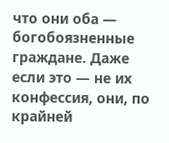что они оба — богобоязненные граждане. Даже если это — не их конфессия, они, по крайней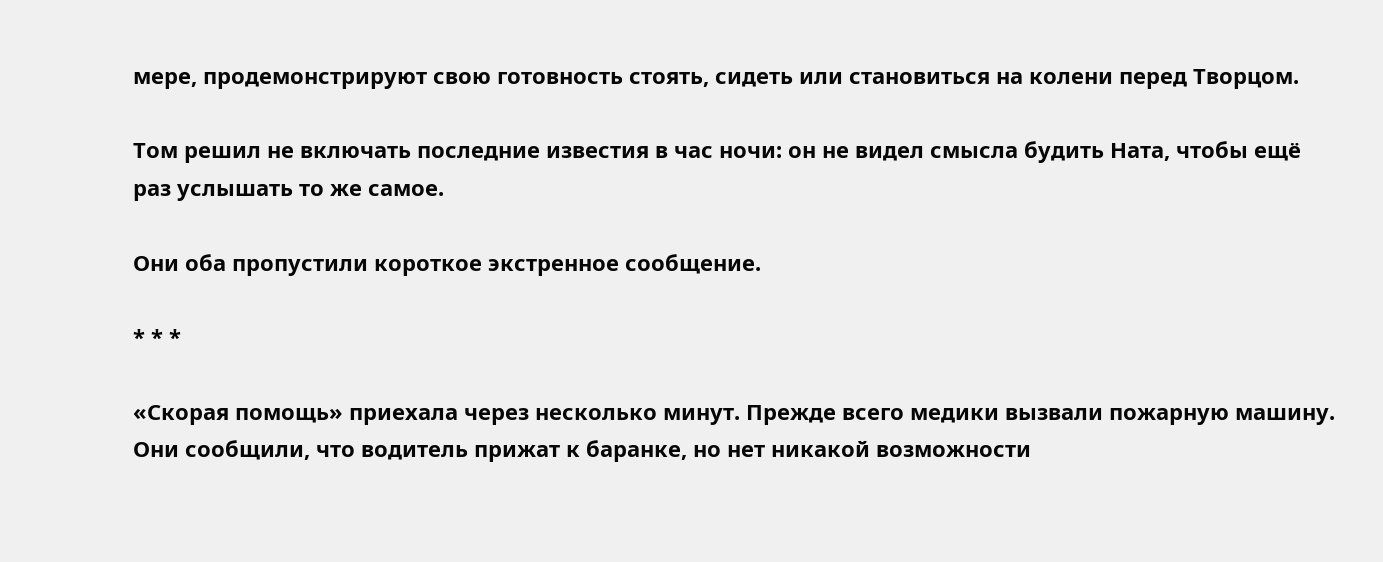мере, продемонстрируют свою готовность стоять, сидеть или становиться на колени перед Творцом.

Том решил не включать последние известия в час ночи: он не видел смысла будить Ната, чтобы ещё раз услышать то же самое.

Они оба пропустили короткое экстренное сообщение.

* * *

«Скорая помощь» приехала через несколько минут. Прежде всего медики вызвали пожарную машину. Они сообщили, что водитель прижат к баранке, но нет никакой возможности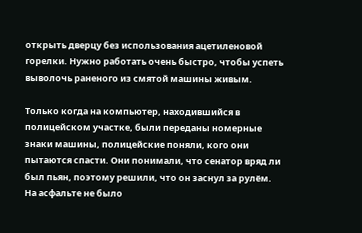открыть дверцу без использования ацетиленовой горелки. Нужно работать очень быстро, чтобы успеть выволочь раненого из смятой машины живым.

Только когда на компьютер, находившийся в полицейском участке, были переданы номерные знаки машины, полицейские поняли, кого они пытаются спасти. Они понимали, что сенатор вряд ли был пьян, поэтому решили, что он заснул за рулём. На асфальте не было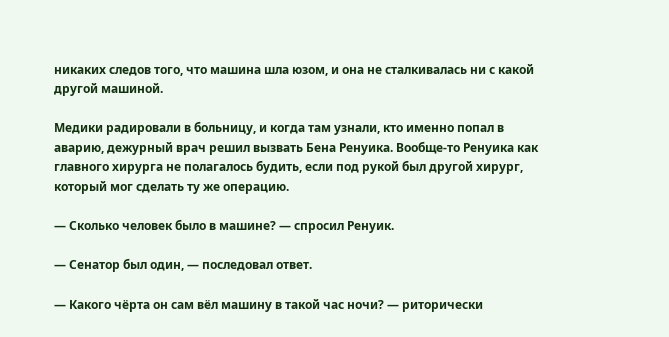никаких следов того, что машина шла юзом, и она не сталкивалась ни с какой другой машиной.

Медики радировали в больницу, и когда там узнали, кто именно попал в аварию, дежурный врач решил вызвать Бена Ренуика. Вообще-то Ренуика как главного хирурга не полагалось будить, если под рукой был другой хирург, который мог сделать ту же операцию.

— Сколько человек было в машине? — спросил Ренуик.

— Сенатор был один, — последовал ответ.

— Какого чёрта он сам вёл машину в такой час ночи? — риторически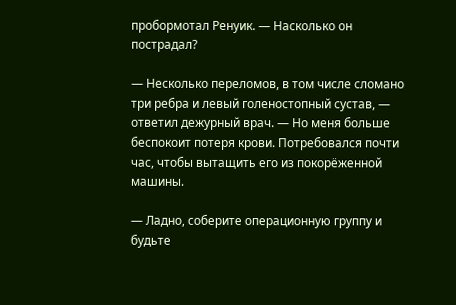пробормотал Ренуик. — Насколько он пострадал?

— Несколько переломов, в том числе сломано три ребра и левый голеностопный сустав, — ответил дежурный врач. — Но меня больше беспокоит потеря крови. Потребовался почти час, чтобы вытащить его из покорёженной машины.

— Ладно, соберите операционную группу и будьте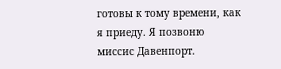готовы к тому времени, как я приеду. Я позвоню миссис Давенпорт.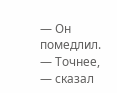— Он помедлил. — Точнее, — сказал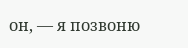он, — я позвоню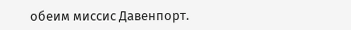обеим миссис Давенпорт.